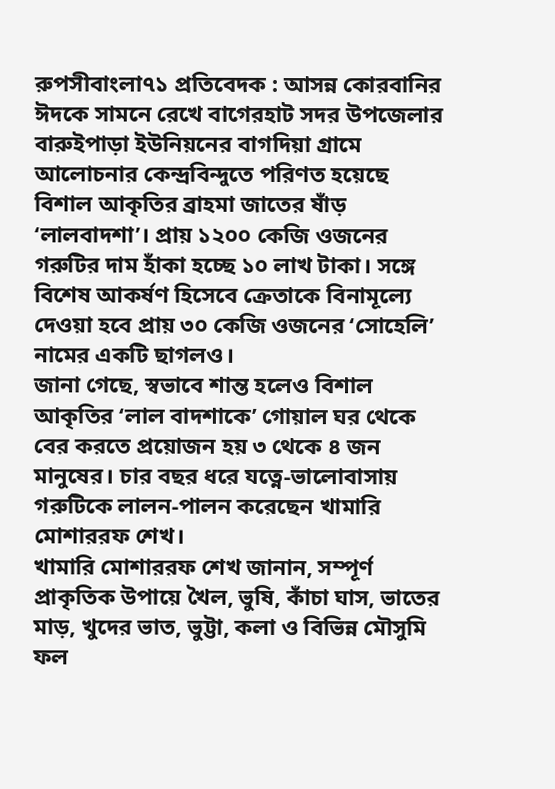রুপসীবাংলা৭১ প্রতিবেদক : আসন্ন কোরবানির ঈদকে সামনে রেখে বাগেরহাট সদর উপজেলার বারুইপাড়া ইউনিয়নের বাগদিয়া গ্রামে আলোচনার কেন্দ্রবিন্দুতে পরিণত হয়েছে বিশাল আকৃতির ব্রাহমা জাতের ষাঁড় ‘লালবাদশা’। প্রায় ১২০০ কেজি ওজনের গরুটির দাম হাঁকা হচ্ছে ১০ লাখ টাকা। সঙ্গে বিশেষ আকর্ষণ হিসেবে ক্রেতাকে বিনামূল্যে দেওয়া হবে প্রায় ৩০ কেজি ওজনের ‘সোহেলি’ নামের একটি ছাগলও।
জানা গেছে, স্বভাবে শান্ত হলেও বিশাল আকৃতির ‘লাল বাদশাকে’ গোয়াল ঘর থেকে বের করতে প্রয়োজন হয় ৩ থেকে ৪ জন মানুষের। চার বছর ধরে যত্নে-ভালোবাসায় গরুটিকে লালন-পালন করেছেন খামারি মোশাররফ শেখ।
খামারি মোশাররফ শেখ জানান, সম্পূর্ণ প্রাকৃতিক উপায়ে খৈল, ভুষি, কাঁচা ঘাস, ভাতের মাড়, খুদের ভাত, ভুট্টা, কলা ও বিভিন্ন মৌসুমি ফল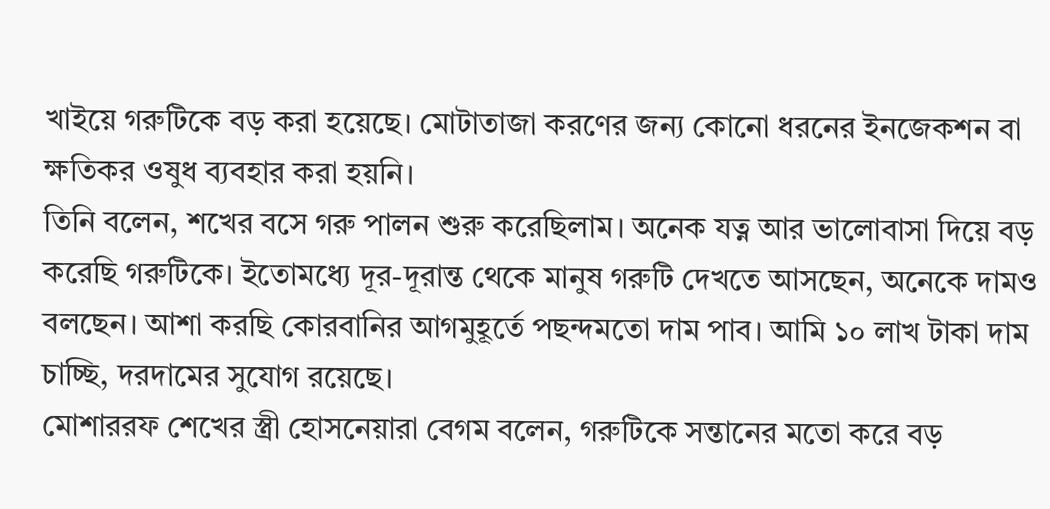খাইয়ে গরুটিকে বড় করা হয়েছে। মোটাতাজা করণের জন্য কোনো ধরনের ইনজেকশন বা ক্ষতিকর ওষুধ ব্যবহার করা হয়নি।
তিনি বলেন, শখের বসে গরু পালন শুরু করেছিলাম। অনেক যত্ন আর ভালোবাসা দিয়ে বড় করেছি গরুটিকে। ইতোমধ্যে দূর-দূরান্ত থেকে মানুষ গরুটি দেখতে আসছেন, অনেকে দামও বলছেন। আশা করছি কোরবানির আগমুহূর্তে পছন্দমতো দাম পাব। আমি ১০ লাখ টাকা দাম চাচ্ছি, দরদামের সুযোগ রয়েছে।
মোশাররফ শেখের স্ত্রী হোসনেয়ারা বেগম বলেন, গরুটিকে সন্তানের মতো করে বড়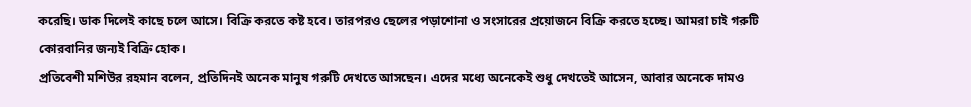করেছি। ডাক দিলেই কাছে চলে আসে। বিক্রি করতে কষ্ট হবে। তারপরও ছেলের পড়াশোনা ও সংসারের প্রয়োজনে বিক্রি করতে হচ্ছে। আমরা চাই গরুটি কোরবানির জন্যই বিক্রি হোক।
প্রতিবেশী মশিউর রহমান বলেন, প্রতিদিনই অনেক মানুষ গরুটি দেখতে আসছেন। এদের মধ্যে অনেকেই শুধু দেখতেই আসেন, আবার অনেকে দামও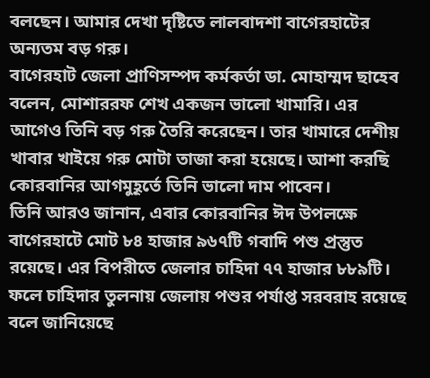বলছেন। আমার দেখা দৃষ্টিতে লালবাদশা বাগেরহাটের অন্যতম বড় গরু।
বাগেরহাট জেলা প্রাণিসম্পদ কর্মকর্তা ডা. মোহাম্মদ ছাহেব বলেন, মোশাররফ শেখ একজন ভালো খামারি। এর আগেও তিনি বড় গরু তৈরি করেছেন। তার খামারে দেশীয় খাবার খাইয়ে গরু মোটা তাজা করা হয়েছে। আশা করছি কোরবানির আগমুহূর্তে তিনি ভালো দাম পাবেন।
তিনি আরও জানান, এবার কোরবানির ঈদ উপলক্ষে বাগেরহাটে মোট ৮৪ হাজার ৯৬৭টি গবাদি পশু প্রস্তুত রয়েছে। এর বিপরীতে জেলার চাহিদা ৭৭ হাজার ৮৮৯টি। ফলে চাহিদার তুলনায় জেলায় পশুর পর্যাপ্ত সরবরাহ রয়েছে বলে জানিয়েছে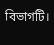বিভাগটি।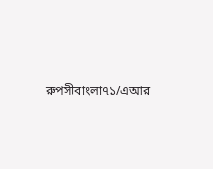রুপসীবাংলা৭১/এআর